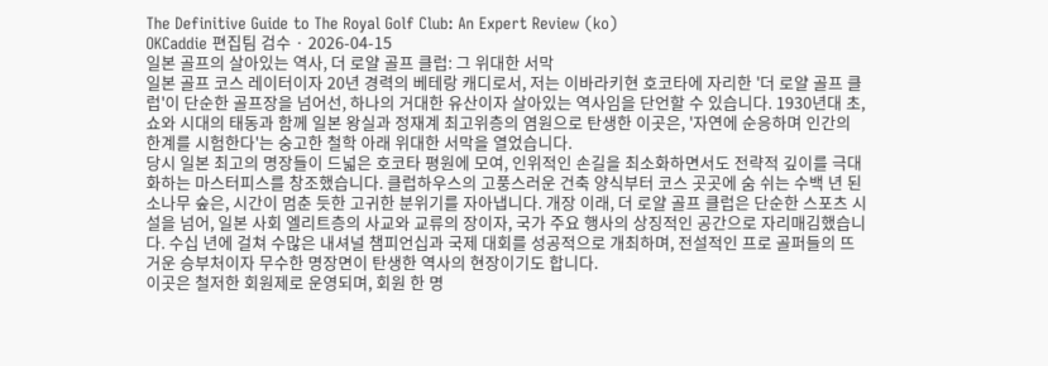The Definitive Guide to The Royal Golf Club: An Expert Review (ko)
OKCaddie 편집팀 검수 · 2026-04-15
일본 골프의 살아있는 역사, 더 로얄 골프 클럽: 그 위대한 서막
일본 골프 코스 레이터이자 20년 경력의 베테랑 캐디로서, 저는 이바라키현 호코타에 자리한 '더 로얄 골프 클럽'이 단순한 골프장을 넘어선, 하나의 거대한 유산이자 살아있는 역사임을 단언할 수 있습니다. 1930년대 초, 쇼와 시대의 태동과 함께 일본 왕실과 정재계 최고위층의 염원으로 탄생한 이곳은, '자연에 순응하며 인간의 한계를 시험한다'는 숭고한 철학 아래 위대한 서막을 열었습니다.
당시 일본 최고의 명장들이 드넓은 호코타 평원에 모여, 인위적인 손길을 최소화하면서도 전략적 깊이를 극대화하는 마스터피스를 창조했습니다. 클럽하우스의 고풍스러운 건축 양식부터 코스 곳곳에 숨 쉬는 수백 년 된 소나무 숲은, 시간이 멈춘 듯한 고귀한 분위기를 자아냅니다. 개장 이래, 더 로얄 골프 클럽은 단순한 스포츠 시설을 넘어, 일본 사회 엘리트층의 사교와 교류의 장이자, 국가 주요 행사의 상징적인 공간으로 자리매김했습니다. 수십 년에 걸쳐 수많은 내셔널 챔피언십과 국제 대회를 성공적으로 개최하며, 전설적인 프로 골퍼들의 뜨거운 승부처이자 무수한 명장면이 탄생한 역사의 현장이기도 합니다.
이곳은 철저한 회원제로 운영되며, 회원 한 명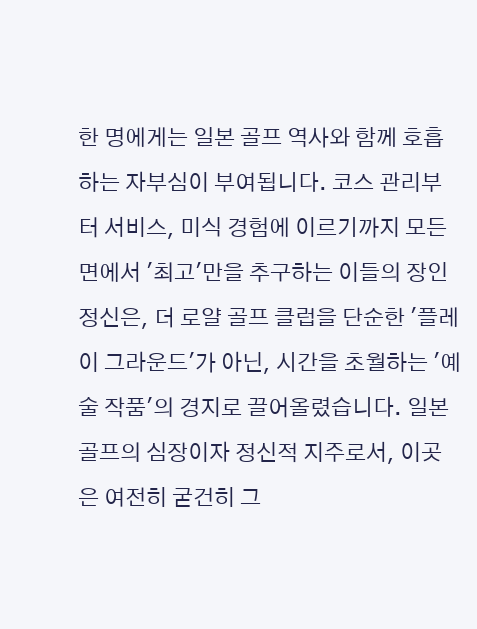한 명에게는 일본 골프 역사와 함께 호흡하는 자부심이 부여됩니다. 코스 관리부터 서비스, 미식 경험에 이르기까지 모든 면에서 '최고'만을 추구하는 이들의 장인정신은, 더 로얄 골프 클럽을 단순한 '플레이 그라운드'가 아닌, 시간을 초월하는 '예술 작품'의 경지로 끌어올렸습니다. 일본 골프의 심장이자 정신적 지주로서, 이곳은 여전히 굳건히 그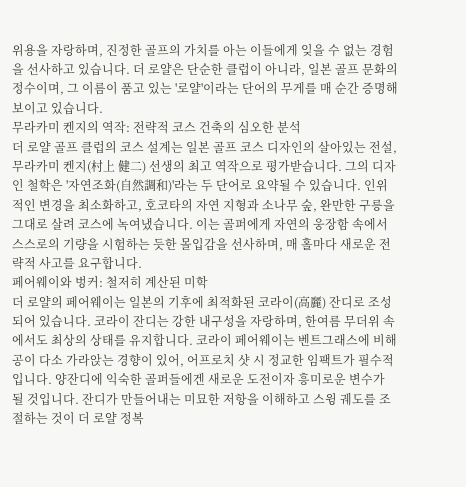위용을 자랑하며, 진정한 골프의 가치를 아는 이들에게 잊을 수 없는 경험을 선사하고 있습니다. 더 로얄은 단순한 클럽이 아니라, 일본 골프 문화의 정수이며, 그 이름이 품고 있는 '로얄'이라는 단어의 무게를 매 순간 증명해 보이고 있습니다.
무라카미 켄지의 역작: 전략적 코스 건축의 심오한 분석
더 로얄 골프 클럽의 코스 설계는 일본 골프 코스 디자인의 살아있는 전설, 무라카미 켄지(村上 健二) 선생의 최고 역작으로 평가받습니다. 그의 디자인 철학은 '자연조화(自然調和)'라는 두 단어로 요약될 수 있습니다. 인위적인 변경을 최소화하고, 호코타의 자연 지형과 소나무 숲, 완만한 구릉을 그대로 살려 코스에 녹여냈습니다. 이는 골퍼에게 자연의 웅장함 속에서 스스로의 기량을 시험하는 듯한 몰입감을 선사하며, 매 홀마다 새로운 전략적 사고를 요구합니다.
페어웨이와 벙커: 철저히 계산된 미학
더 로얄의 페어웨이는 일본의 기후에 최적화된 코라이(高麗) 잔디로 조성되어 있습니다. 코라이 잔디는 강한 내구성을 자랑하며, 한여름 무더위 속에서도 최상의 상태를 유지합니다. 코라이 페어웨이는 벤트그래스에 비해 공이 다소 가라앉는 경향이 있어, 어프로치 샷 시 정교한 임팩트가 필수적입니다. 양잔디에 익숙한 골퍼들에겐 새로운 도전이자 흥미로운 변수가 될 것입니다. 잔디가 만들어내는 미묘한 저항을 이해하고 스윙 궤도를 조절하는 것이 더 로얄 정복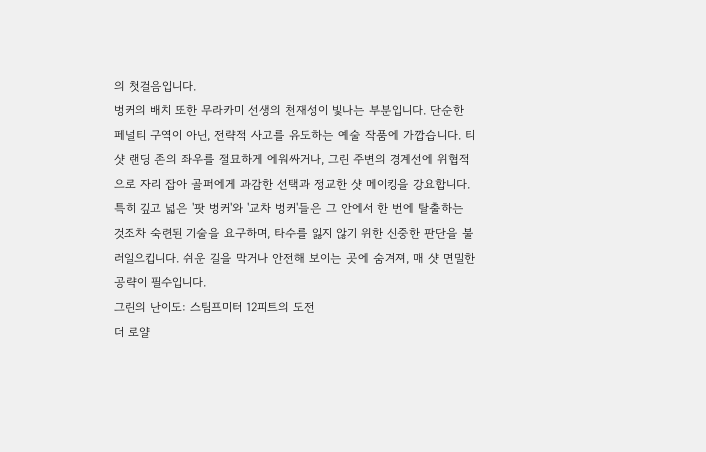의 첫걸음입니다.
벙커의 배치 또한 무라카미 선생의 천재성이 빛나는 부분입니다. 단순한 페널티 구역이 아닌, 전략적 사고를 유도하는 예술 작품에 가깝습니다. 티샷 랜딩 존의 좌우를 절묘하게 에워싸거나, 그린 주변의 경계선에 위협적으로 자리 잡아 골퍼에게 과감한 선택과 정교한 샷 메이킹을 강요합니다. 특히 깊고 넓은 '팟 벙커'와 '교차 벙커'들은 그 안에서 한 번에 탈출하는 것조차 숙련된 기술을 요구하며, 타수를 잃지 않기 위한 신중한 판단을 불러일으킵니다. 쉬운 길을 막거나 안전해 보이는 곳에 숨겨져, 매 샷 면밀한 공략이 필수입니다.
그린의 난이도: 스팀프미터 12피트의 도전
더 로얄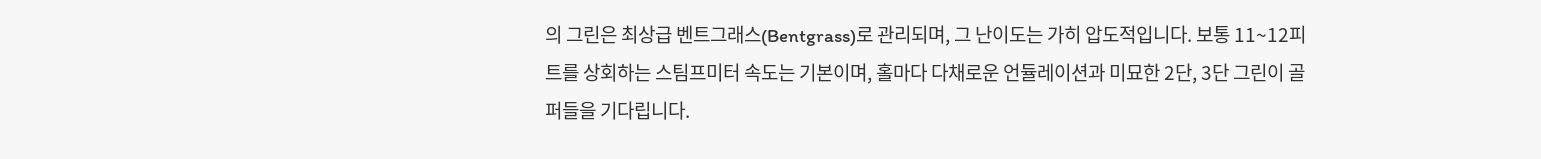의 그린은 최상급 벤트그래스(Bentgrass)로 관리되며, 그 난이도는 가히 압도적입니다. 보통 11~12피트를 상회하는 스팀프미터 속도는 기본이며, 홀마다 다채로운 언듈레이션과 미묘한 2단, 3단 그린이 골퍼들을 기다립니다.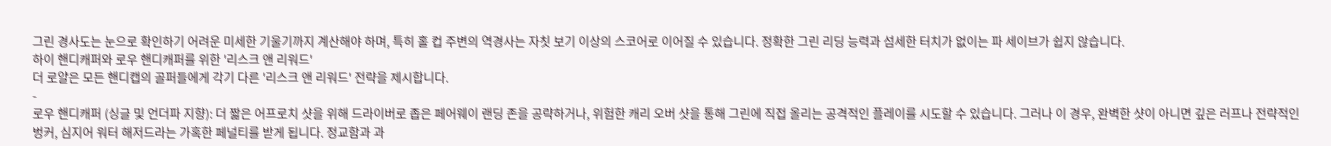그린 경사도는 눈으로 확인하기 어려운 미세한 기울기까지 계산해야 하며, 특히 홀 컵 주변의 역경사는 자칫 보기 이상의 스코어로 이어질 수 있습니다. 정확한 그린 리딩 능력과 섬세한 터치가 없이는 파 세이브가 쉽지 않습니다.
하이 핸디캐퍼와 로우 핸디캐퍼를 위한 '리스크 앤 리워드'
더 로얄은 모든 핸디캡의 골퍼들에게 각기 다른 '리스크 앤 리워드' 전략을 제시합니다.
-
로우 핸디캐퍼 (싱글 및 언더파 지향): 더 짧은 어프로치 샷을 위해 드라이버로 좁은 페어웨이 랜딩 존을 공략하거나, 위험한 캐리 오버 샷을 통해 그린에 직접 올리는 공격적인 플레이를 시도할 수 있습니다. 그러나 이 경우, 완벽한 샷이 아니면 깊은 러프나 전략적인 벙커, 심지어 워터 해저드라는 가혹한 페널티를 받게 됩니다. 정교함과 과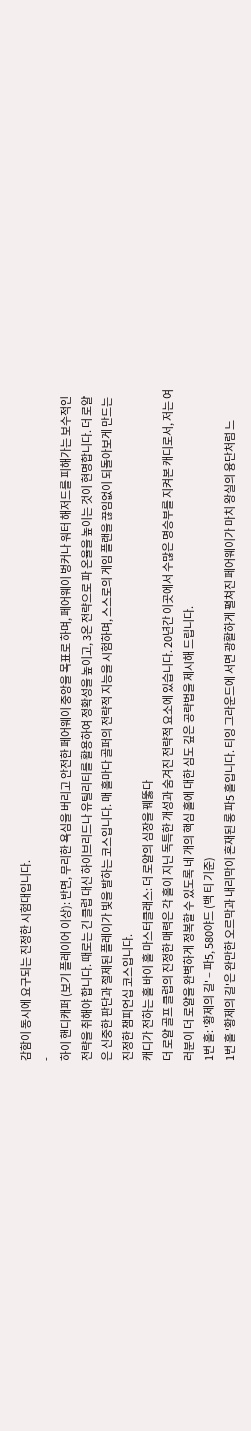감함이 동시에 요구되는 진정한 시험대입니다.
-
하이 핸디캐퍼 (보기 플레이어 이상): 반면, 무리한 욕심을 버리고 안전한 페어웨이 중앙을 목표로 하며, 페어웨이 벙커나 워터 해저드를 피해가는 보수적인 전략을 취해야 합니다. 때로는 긴 클럽 대신 하이브리드나 유틸리티를 활용하여 정확성을 높이고, 3온 전략으로 파 온율을 높이는 것이 현명합니다. 더 로얄은 신중한 판단과 절제된 플레이가 빛을 발하는 코스입니다. 매 홀마다 골퍼의 전략적 지능을 시험하며, 스스로의 게임 플랜을 끊임없이 되돌아보게 만드는 진정한 챔피언십 코스입니다.
캐디가 전하는 홀 바이 홀 마스터클래스: 더 로얄의 심장을 꿰뚫다
더 로얄 골프 클럽의 진정한 매력은 각 홀이 지닌 독특한 개성과 숨겨진 전략적 요소에 있습니다. 20년간 이곳에서 수많은 명승부를 지켜본 캐디로서, 저는 여러분이 더 로얄을 완벽하게 정복할 수 있도록 네 개의 핵심 홀에 대한 심도 깊은 공략법을 제시해 드립니다.
1번 홀: '황제의 길' – 파5, 580야드 (백 티 기준)
1번 홀 '황제의 길'은 완만한 오르막과 내리막이 혼재된 롱 파5 홀입니다. 티잉 그라운드에 서면 광활하게 펼쳐진 페어웨이가 마치 왕실의 융단처럼 느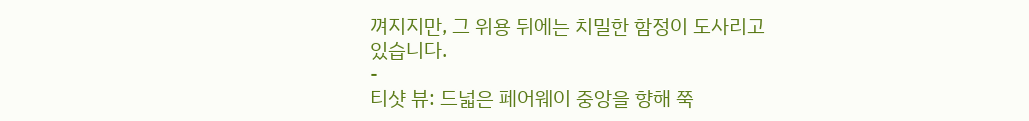껴지지만, 그 위용 뒤에는 치밀한 함정이 도사리고 있습니다.
-
티샷 뷰: 드넓은 페어웨이 중앙을 향해 쭉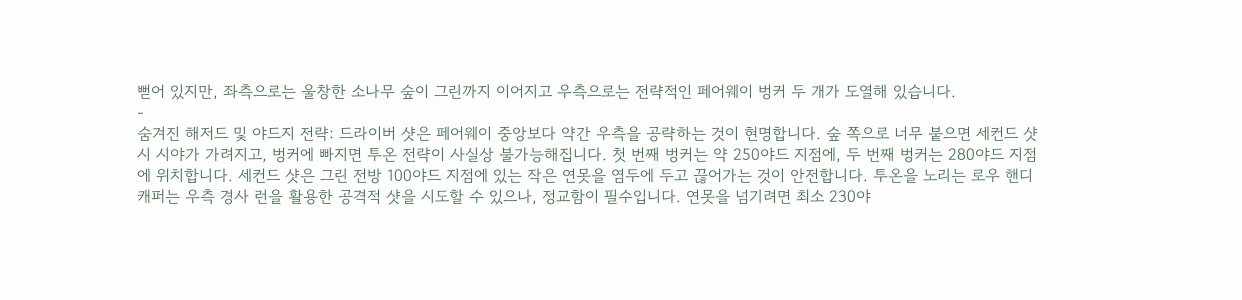뻗어 있지만, 좌측으로는 울창한 소나무 숲이 그린까지 이어지고 우측으로는 전략적인 페어웨이 벙커 두 개가 도열해 있습니다.
-
숨겨진 해저드 및 야드지 전략: 드라이버 샷은 페어웨이 중앙보다 약간 우측을 공략하는 것이 현명합니다. 숲 쪽으로 너무 붙으면 세컨드 샷 시 시야가 가려지고, 벙커에 빠지면 투온 전략이 사실상 불가능해집니다. 첫 번째 벙커는 약 250야드 지점에, 두 번째 벙커는 280야드 지점에 위치합니다. 세컨드 샷은 그린 전방 100야드 지점에 있는 작은 연못을 염두에 두고 끊어가는 것이 안전합니다. 투온을 노리는 로우 핸디캐퍼는 우측 경사 런을 활용한 공격적 샷을 시도할 수 있으나, 정교함이 필수입니다. 연못을 넘기려면 최소 230야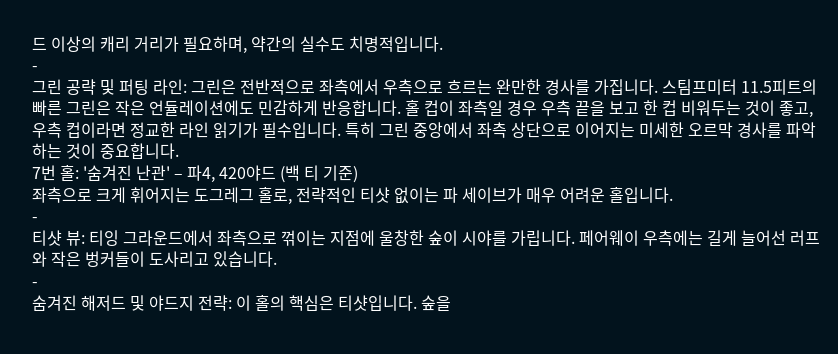드 이상의 캐리 거리가 필요하며, 약간의 실수도 치명적입니다.
-
그린 공략 및 퍼팅 라인: 그린은 전반적으로 좌측에서 우측으로 흐르는 완만한 경사를 가집니다. 스팀프미터 11.5피트의 빠른 그린은 작은 언듈레이션에도 민감하게 반응합니다. 홀 컵이 좌측일 경우 우측 끝을 보고 한 컵 비워두는 것이 좋고, 우측 컵이라면 정교한 라인 읽기가 필수입니다. 특히 그린 중앙에서 좌측 상단으로 이어지는 미세한 오르막 경사를 파악하는 것이 중요합니다.
7번 홀: '숨겨진 난관' – 파4, 420야드 (백 티 기준)
좌측으로 크게 휘어지는 도그레그 홀로, 전략적인 티샷 없이는 파 세이브가 매우 어려운 홀입니다.
-
티샷 뷰: 티잉 그라운드에서 좌측으로 꺾이는 지점에 울창한 숲이 시야를 가립니다. 페어웨이 우측에는 길게 늘어선 러프와 작은 벙커들이 도사리고 있습니다.
-
숨겨진 해저드 및 야드지 전략: 이 홀의 핵심은 티샷입니다. 숲을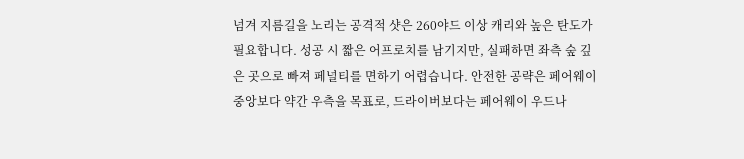넘겨 지름길을 노리는 공격적 샷은 260야드 이상 캐리와 높은 탄도가 필요합니다. 성공 시 짧은 어프로치를 남기지만, 실패하면 좌측 숲 깊은 곳으로 빠져 페널티를 면하기 어렵습니다. 안전한 공략은 페어웨이 중앙보다 약간 우측을 목표로, 드라이버보다는 페어웨이 우드나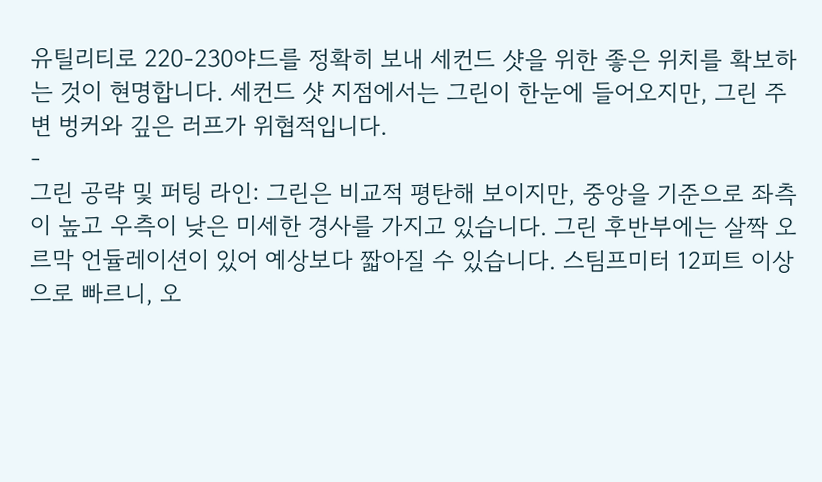유틸리티로 220-230야드를 정확히 보내 세컨드 샷을 위한 좋은 위치를 확보하는 것이 현명합니다. 세컨드 샷 지점에서는 그린이 한눈에 들어오지만, 그린 주변 벙커와 깊은 러프가 위협적입니다.
-
그린 공략 및 퍼팅 라인: 그린은 비교적 평탄해 보이지만, 중앙을 기준으로 좌측이 높고 우측이 낮은 미세한 경사를 가지고 있습니다. 그린 후반부에는 살짝 오르막 언듈레이션이 있어 예상보다 짧아질 수 있습니다. 스팀프미터 12피트 이상으로 빠르니, 오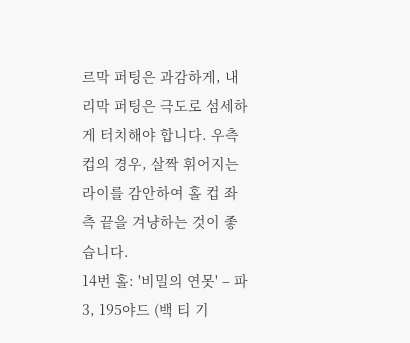르막 퍼팅은 과감하게, 내리막 퍼팅은 극도로 섬세하게 터치해야 합니다. 우측 컵의 경우, 살짝 휘어지는 라이를 감안하여 홀 컵 좌측 끝을 겨냥하는 것이 좋습니다.
14번 홀: '비밀의 연못' – 파3, 195야드 (백 티 기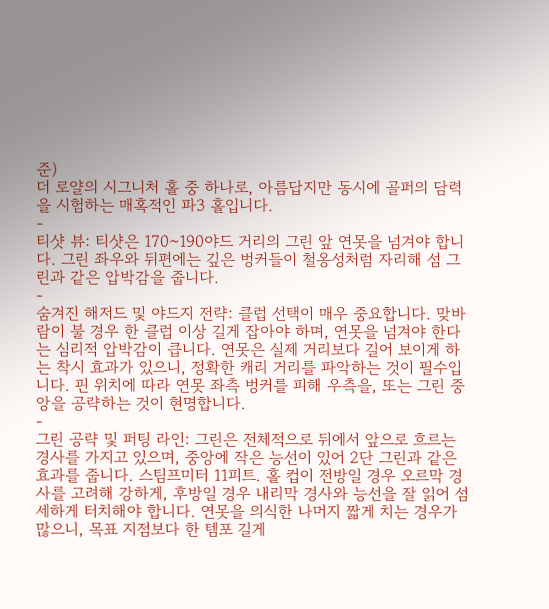준)
더 로얄의 시그니처 홀 중 하나로, 아름답지만 동시에 골퍼의 담력을 시험하는 매혹적인 파3 홀입니다.
-
티샷 뷰: 티샷은 170~190야드 거리의 그린 앞 연못을 넘겨야 합니다. 그린 좌우와 뒤편에는 깊은 벙커들이 철옹성처럼 자리해 섬 그린과 같은 압박감을 줍니다.
-
숨겨진 해저드 및 야드지 전략: 클럽 선택이 매우 중요합니다. 맞바람이 불 경우 한 클럽 이상 길게 잡아야 하며, 연못을 넘겨야 한다는 심리적 압박감이 큽니다. 연못은 실제 거리보다 길어 보이게 하는 착시 효과가 있으니, 정확한 캐리 거리를 파악하는 것이 필수입니다. 핀 위치에 따라 연못 좌측 벙커를 피해 우측을, 또는 그린 중앙을 공략하는 것이 현명합니다.
-
그린 공략 및 퍼팅 라인: 그린은 전체적으로 뒤에서 앞으로 흐르는 경사를 가지고 있으며, 중앙에 작은 능선이 있어 2단 그린과 같은 효과를 줍니다. 스팀프미터 11피트. 홀 컵이 전방일 경우 오르막 경사를 고려해 강하게, 후방일 경우 내리막 경사와 능선을 잘 읽어 섬세하게 터치해야 합니다. 연못을 의식한 나머지 짧게 치는 경우가 많으니, 목표 지점보다 한 템포 길게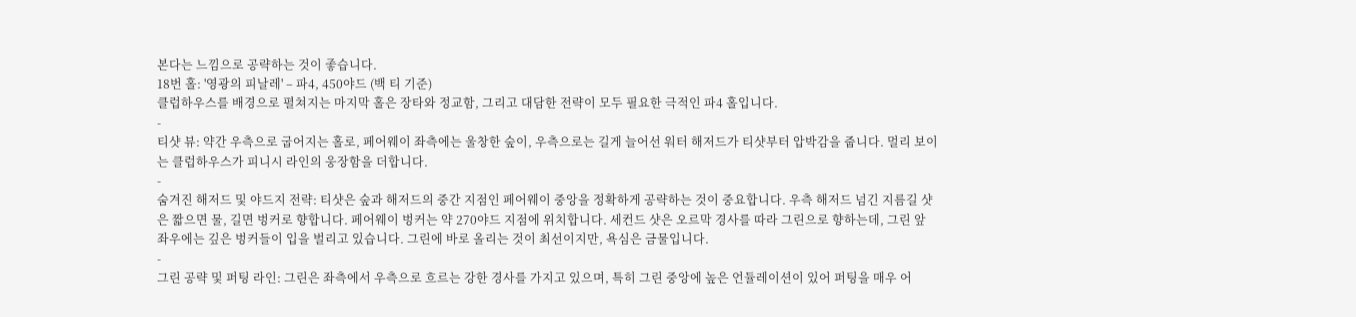본다는 느낌으로 공략하는 것이 좋습니다.
18번 홀: '영광의 피날레' – 파4, 450야드 (백 티 기준)
클럽하우스를 배경으로 펼쳐지는 마지막 홀은 장타와 정교함, 그리고 대담한 전략이 모두 필요한 극적인 파4 홀입니다.
-
티샷 뷰: 약간 우측으로 굽어지는 홀로, 페어웨이 좌측에는 울창한 숲이, 우측으로는 길게 늘어선 워터 해저드가 티샷부터 압박감을 줍니다. 멀리 보이는 클럽하우스가 피니시 라인의 웅장함을 더합니다.
-
숨겨진 해저드 및 야드지 전략: 티샷은 숲과 해저드의 중간 지점인 페어웨이 중앙을 정확하게 공략하는 것이 중요합니다. 우측 해저드 넘긴 지름길 샷은 짧으면 물, 길면 벙커로 향합니다. 페어웨이 벙커는 약 270야드 지점에 위치합니다. 세컨드 샷은 오르막 경사를 따라 그린으로 향하는데, 그린 앞 좌우에는 깊은 벙커들이 입을 벌리고 있습니다. 그린에 바로 올리는 것이 최선이지만, 욕심은 금물입니다.
-
그린 공략 및 퍼팅 라인: 그린은 좌측에서 우측으로 흐르는 강한 경사를 가지고 있으며, 특히 그린 중앙에 높은 언듈레이션이 있어 퍼팅을 매우 어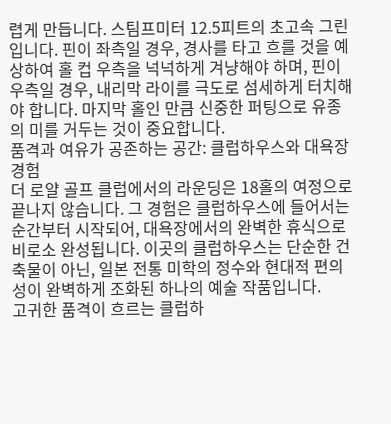렵게 만듭니다. 스팀프미터 12.5피트의 초고속 그린입니다. 핀이 좌측일 경우, 경사를 타고 흐를 것을 예상하여 홀 컵 우측을 넉넉하게 겨냥해야 하며, 핀이 우측일 경우, 내리막 라이를 극도로 섬세하게 터치해야 합니다. 마지막 홀인 만큼 신중한 퍼팅으로 유종의 미를 거두는 것이 중요합니다.
품격과 여유가 공존하는 공간: 클럽하우스와 대욕장 경험
더 로얄 골프 클럽에서의 라운딩은 18홀의 여정으로 끝나지 않습니다. 그 경험은 클럽하우스에 들어서는 순간부터 시작되어, 대욕장에서의 완벽한 휴식으로 비로소 완성됩니다. 이곳의 클럽하우스는 단순한 건축물이 아닌, 일본 전통 미학의 정수와 현대적 편의성이 완벽하게 조화된 하나의 예술 작품입니다.
고귀한 품격이 흐르는 클럽하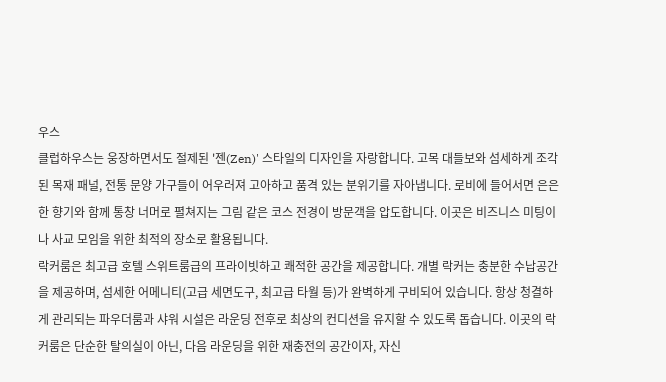우스
클럽하우스는 웅장하면서도 절제된 '젠(Zen)' 스타일의 디자인을 자랑합니다. 고목 대들보와 섬세하게 조각된 목재 패널, 전통 문양 가구들이 어우러져 고아하고 품격 있는 분위기를 자아냅니다. 로비에 들어서면 은은한 향기와 함께 통창 너머로 펼쳐지는 그림 같은 코스 전경이 방문객을 압도합니다. 이곳은 비즈니스 미팅이나 사교 모임을 위한 최적의 장소로 활용됩니다.
락커룸은 최고급 호텔 스위트룸급의 프라이빗하고 쾌적한 공간을 제공합니다. 개별 락커는 충분한 수납공간을 제공하며, 섬세한 어메니티(고급 세면도구, 최고급 타월 등)가 완벽하게 구비되어 있습니다. 항상 청결하게 관리되는 파우더룸과 샤워 시설은 라운딩 전후로 최상의 컨디션을 유지할 수 있도록 돕습니다. 이곳의 락커룸은 단순한 탈의실이 아닌, 다음 라운딩을 위한 재충전의 공간이자, 자신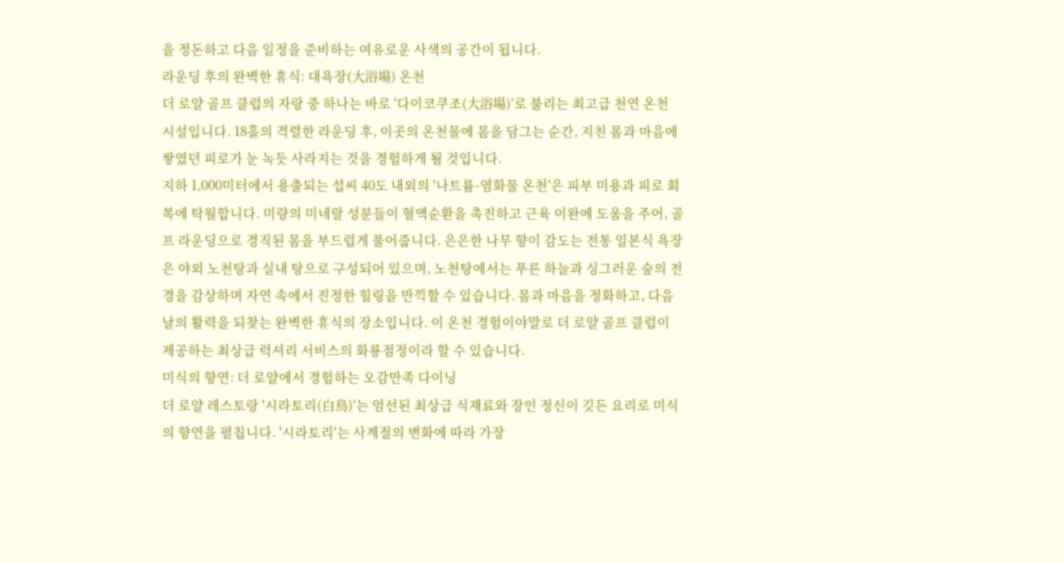을 정돈하고 다음 일정을 준비하는 여유로운 사색의 공간이 됩니다.
라운딩 후의 완벽한 휴식: 대욕장(大浴場) 온천
더 로얄 골프 클럽의 자랑 중 하나는 바로 '다이코쿠조(大浴場)'로 불리는 최고급 천연 온천 시설입니다. 18홀의 격렬한 라운딩 후, 이곳의 온천물에 몸을 담그는 순간, 지친 몸과 마음에 쌓였던 피로가 눈 녹듯 사라지는 것을 경험하게 될 것입니다.
지하 1,000미터에서 용출되는 섭씨 40도 내외의 '나트륨-염화물 온천'은 피부 미용과 피로 회복에 탁월합니다. 미량의 미네랄 성분들이 혈액순환을 촉진하고 근육 이완에 도움을 주어, 골프 라운딩으로 경직된 몸을 부드럽게 풀어줍니다. 은은한 나무 향이 감도는 전통 일본식 욕장은 야외 노천탕과 실내 탕으로 구성되어 있으며, 노천탕에서는 푸른 하늘과 싱그러운 숲의 전경을 감상하며 자연 속에서 진정한 힐링을 만끽할 수 있습니다. 몸과 마음을 정화하고, 다음 날의 활력을 되찾는 완벽한 휴식의 장소입니다. 이 온천 경험이야말로 더 로얄 골프 클럽이 제공하는 최상급 럭셔리 서비스의 화룡점정이라 할 수 있습니다.
미식의 향연: 더 로얄에서 경험하는 오감만족 다이닝
더 로얄 레스토랑 '시라토리(白鳥)'는 엄선된 최상급 식재료와 장인 정신이 깃든 요리로 미식의 향연을 펼칩니다. '시라토리'는 사계절의 변화에 따라 가장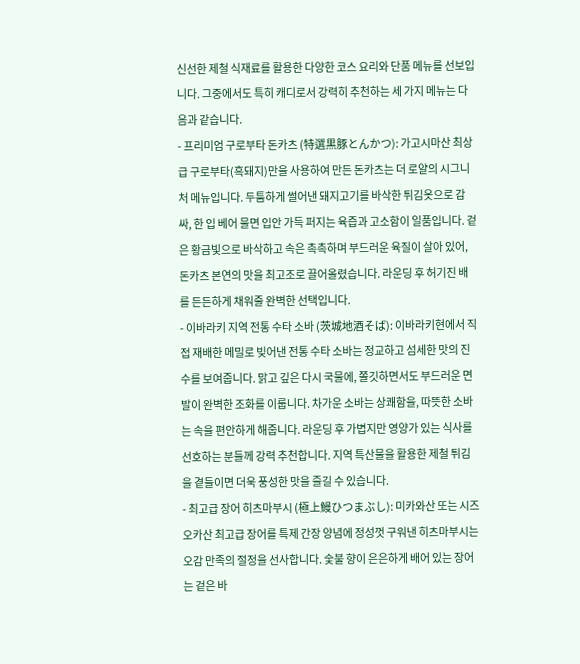신선한 제철 식재료를 활용한 다양한 코스 요리와 단품 메뉴를 선보입니다. 그중에서도 특히 캐디로서 강력히 추천하는 세 가지 메뉴는 다음과 같습니다.
- 프리미엄 구로부타 돈카츠 (特選黒豚とんかつ): 가고시마산 최상급 구로부타(흑돼지)만을 사용하여 만든 돈카츠는 더 로얄의 시그니처 메뉴입니다. 두툼하게 썰어낸 돼지고기를 바삭한 튀김옷으로 감싸, 한 입 베어 물면 입안 가득 퍼지는 육즙과 고소함이 일품입니다. 겉은 황금빛으로 바삭하고 속은 촉촉하며 부드러운 육질이 살아 있어, 돈카츠 본연의 맛을 최고조로 끌어올렸습니다. 라운딩 후 허기진 배를 든든하게 채워줄 완벽한 선택입니다.
- 이바라키 지역 전통 수타 소바 (茨城地酒そば): 이바라키현에서 직접 재배한 메밀로 빚어낸 전통 수타 소바는 정교하고 섬세한 맛의 진수를 보여줍니다. 맑고 깊은 다시 국물에, 쫄깃하면서도 부드러운 면발이 완벽한 조화를 이룹니다. 차가운 소바는 상쾌함을, 따뜻한 소바는 속을 편안하게 해줍니다. 라운딩 후 가볍지만 영양가 있는 식사를 선호하는 분들께 강력 추천합니다. 지역 특산물을 활용한 제철 튀김을 곁들이면 더욱 풍성한 맛을 즐길 수 있습니다.
- 최고급 장어 히츠마부시 (極上鰻ひつまぶし): 미카와산 또는 시즈오카산 최고급 장어를 특제 간장 양념에 정성껏 구워낸 히츠마부시는 오감 만족의 절정을 선사합니다. 숯불 향이 은은하게 배어 있는 장어는 겉은 바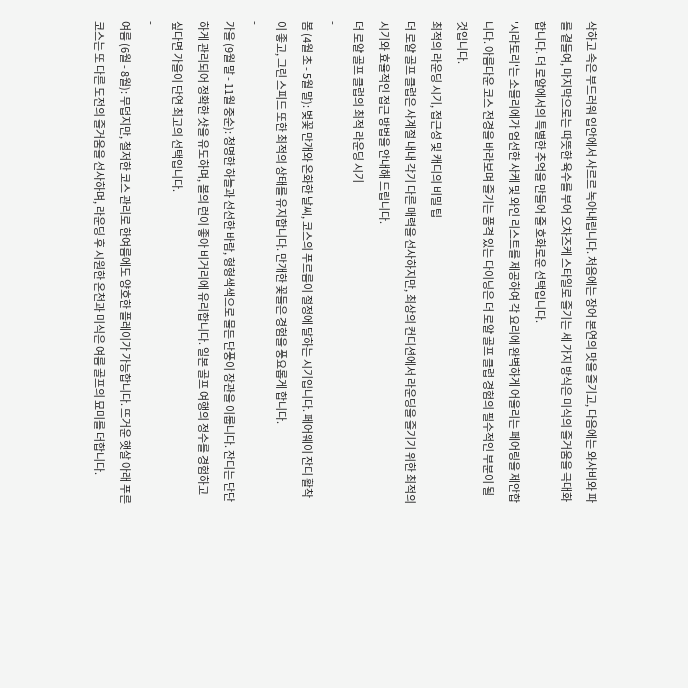삭하고 속은 부드러워 입안에서 사르르 녹아내립니다. 처음에는 장어 본연의 맛을 즐기고, 다음에는 와사비와 파를 곁들여, 마지막으로는 따뜻한 육수를 부어 오차즈케 스타일로 즐기는 세 가지 방식은 미식의 즐거움을 극대화합니다. 더 로얄에서의 특별한 추억을 만들어 줄 호화로운 선택입니다.
'시라토리'는 소믈리에가 엄선한 사케 및 와인 리스트를 제공하여 각 요리에 완벽하게 어울리는 페어링을 제안합니다. 아름다운 코스 전경을 바라보며 즐기는 품격 있는 다이닝은 더 로얄 골프 클럽 경험의 필수적인 부분이 될 것입니다.
최적의 라운딩 시기, 접근성 및 캐디의 비밀 팁
더 로얄 골프 클럽은 사계절 내내 각기 다른 매력을 선사하지만, 최상의 컨디션에서 라운딩을 즐기기 위한 최적의 시기와 효율적인 접근 방법을 안내해 드립니다.
더 로얄 골프 클럽의 최적 라운딩 시기
-
봄 (4월 초 - 5월 말): 벚꽃 만개와 온화한 날씨, 코스의 푸르름이 절정에 달하는 시기입니다. 페어웨이 잔디 활착이 좋고, 그린 스피드 또한 최적의 상태를 유지합니다. 만개한 꽃들은 경험을 풍요롭게 합니다.
-
가을 (9월 말 - 11월 중순): 청명한 하늘과 선선한 바람, 형형색색으로 물든 단풍이 장관을 이룹니다. 잔디는 단단하게 관리되어 정확한 샷을 유도하며, 볼의 런이 좋아 비거리에 유리합니다. 일본 골프 여행의 정수를 경험하고 싶다면 가을이 단연 최고의 선택입니다.
-
여름 (6월 - 8월): 무덥지만, 철저한 코스 관리로 한여름에도 양호한 플레이가 가능합니다. 뜨거운 햇살 아래 푸른 코스는 또 다른 도전의 즐거움을 선사하며, 라운딩 후 시원한 온천과 미식은 여름 골프의 묘미를 더합니다.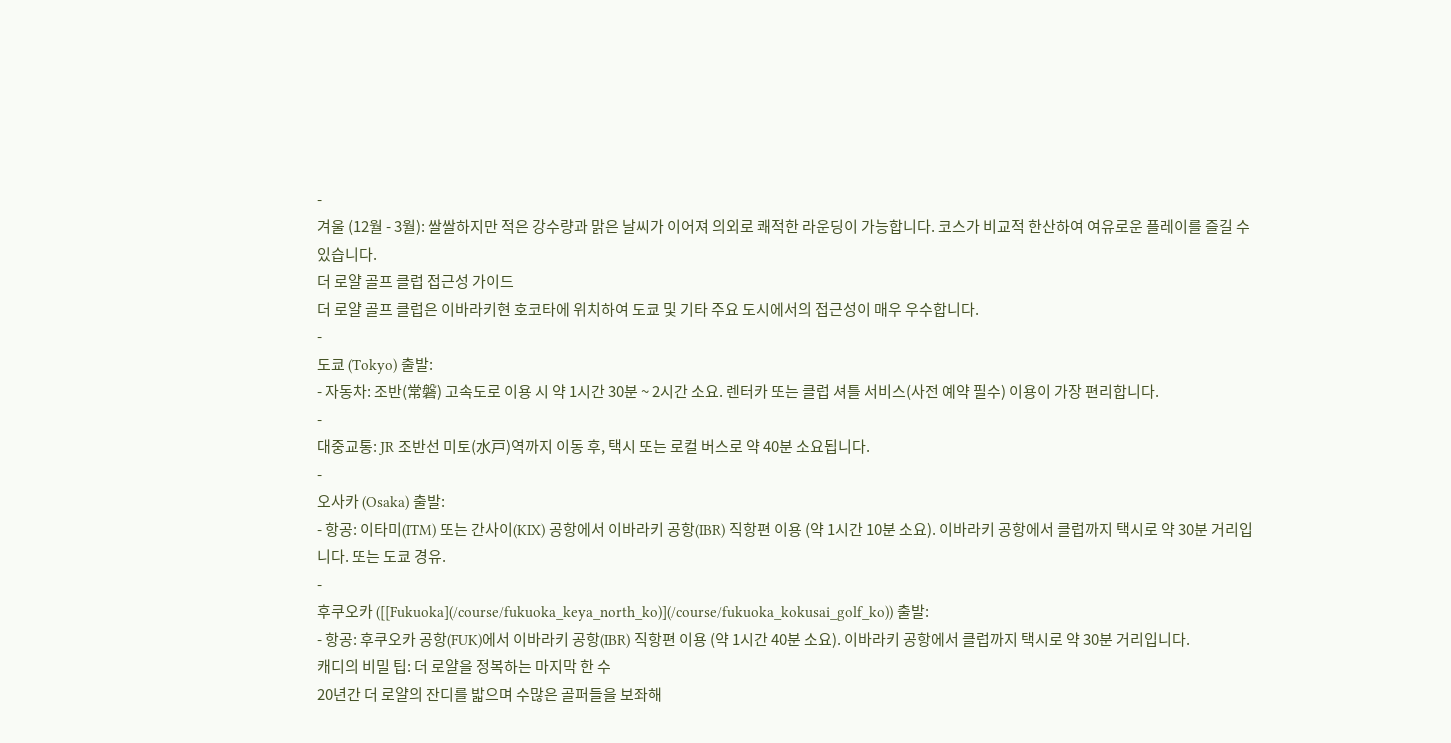-
겨울 (12월 - 3월): 쌀쌀하지만 적은 강수량과 맑은 날씨가 이어져 의외로 쾌적한 라운딩이 가능합니다. 코스가 비교적 한산하여 여유로운 플레이를 즐길 수 있습니다.
더 로얄 골프 클럽 접근성 가이드
더 로얄 골프 클럽은 이바라키현 호코타에 위치하여 도쿄 및 기타 주요 도시에서의 접근성이 매우 우수합니다.
-
도쿄 (Tokyo) 출발:
- 자동차: 조반(常磐) 고속도로 이용 시 약 1시간 30분 ~ 2시간 소요. 렌터카 또는 클럽 셔틀 서비스(사전 예약 필수) 이용이 가장 편리합니다.
-
대중교통: JR 조반선 미토(水戸)역까지 이동 후, 택시 또는 로컬 버스로 약 40분 소요됩니다.
-
오사카 (Osaka) 출발:
- 항공: 이타미(ITM) 또는 간사이(KIX) 공항에서 이바라키 공항(IBR) 직항편 이용 (약 1시간 10분 소요). 이바라키 공항에서 클럽까지 택시로 약 30분 거리입니다. 또는 도쿄 경유.
-
후쿠오카 ([[Fukuoka](/course/fukuoka_keya_north_ko)](/course/fukuoka_kokusai_golf_ko)) 출발:
- 항공: 후쿠오카 공항(FUK)에서 이바라키 공항(IBR) 직항편 이용 (약 1시간 40분 소요). 이바라키 공항에서 클럽까지 택시로 약 30분 거리입니다.
캐디의 비밀 팁: 더 로얄을 정복하는 마지막 한 수
20년간 더 로얄의 잔디를 밟으며 수많은 골퍼들을 보좌해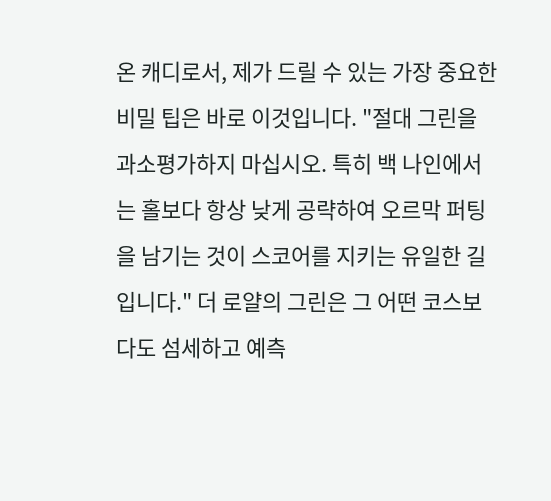온 캐디로서, 제가 드릴 수 있는 가장 중요한 비밀 팁은 바로 이것입니다. "절대 그린을 과소평가하지 마십시오. 특히 백 나인에서는 홀보다 항상 낮게 공략하여 오르막 퍼팅을 남기는 것이 스코어를 지키는 유일한 길입니다." 더 로얄의 그린은 그 어떤 코스보다도 섬세하고 예측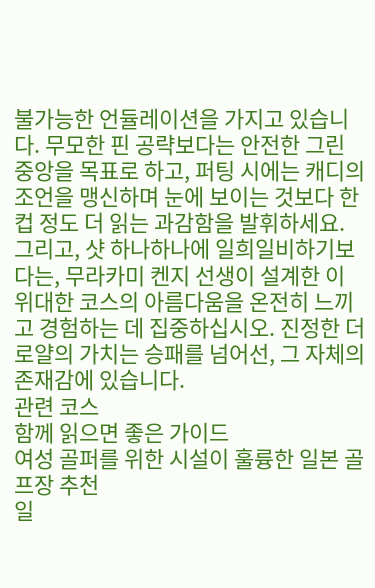불가능한 언듈레이션을 가지고 있습니다. 무모한 핀 공략보다는 안전한 그린 중앙을 목표로 하고, 퍼팅 시에는 캐디의 조언을 맹신하며 눈에 보이는 것보다 한 컵 정도 더 읽는 과감함을 발휘하세요. 그리고, 샷 하나하나에 일희일비하기보다는, 무라카미 켄지 선생이 설계한 이 위대한 코스의 아름다움을 온전히 느끼고 경험하는 데 집중하십시오. 진정한 더 로얄의 가치는 승패를 넘어선, 그 자체의 존재감에 있습니다.
관련 코스
함께 읽으면 좋은 가이드
여성 골퍼를 위한 시설이 훌륭한 일본 골프장 추천
일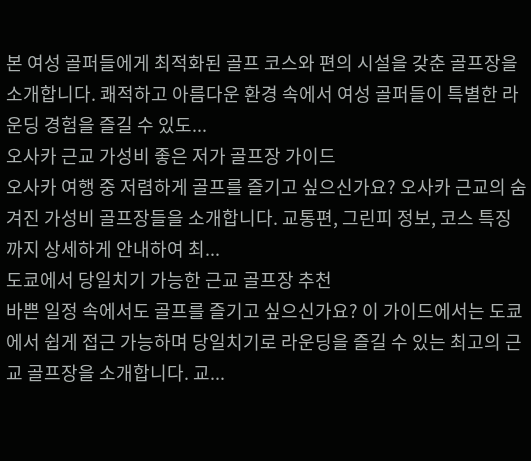본 여성 골퍼들에게 최적화된 골프 코스와 편의 시설을 갖춘 골프장을 소개합니다. 쾌적하고 아름다운 환경 속에서 여성 골퍼들이 특별한 라운딩 경험을 즐길 수 있도...
오사카 근교 가성비 좋은 저가 골프장 가이드
오사카 여행 중 저렴하게 골프를 즐기고 싶으신가요? 오사카 근교의 숨겨진 가성비 골프장들을 소개합니다. 교통편, 그린피 정보, 코스 특징까지 상세하게 안내하여 최...
도쿄에서 당일치기 가능한 근교 골프장 추천
바쁜 일정 속에서도 골프를 즐기고 싶으신가요? 이 가이드에서는 도쿄에서 쉽게 접근 가능하며 당일치기로 라운딩을 즐길 수 있는 최고의 근교 골프장을 소개합니다. 교...